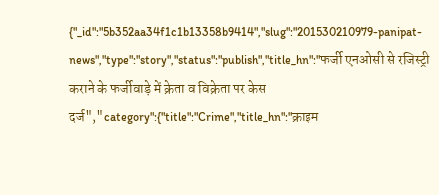{"_id":"5b352aa34f1c1b13358b9414","slug":"201530210979-panipat-news","type":"story","status":"publish","title_hn":"फर्जी एनओसी से रजिस्ट्री कराने के फर्जीवाड़े में क्रेता व विक्रेता पर केस दर्ज","category":{"title":"Crime","title_hn":"क्राइम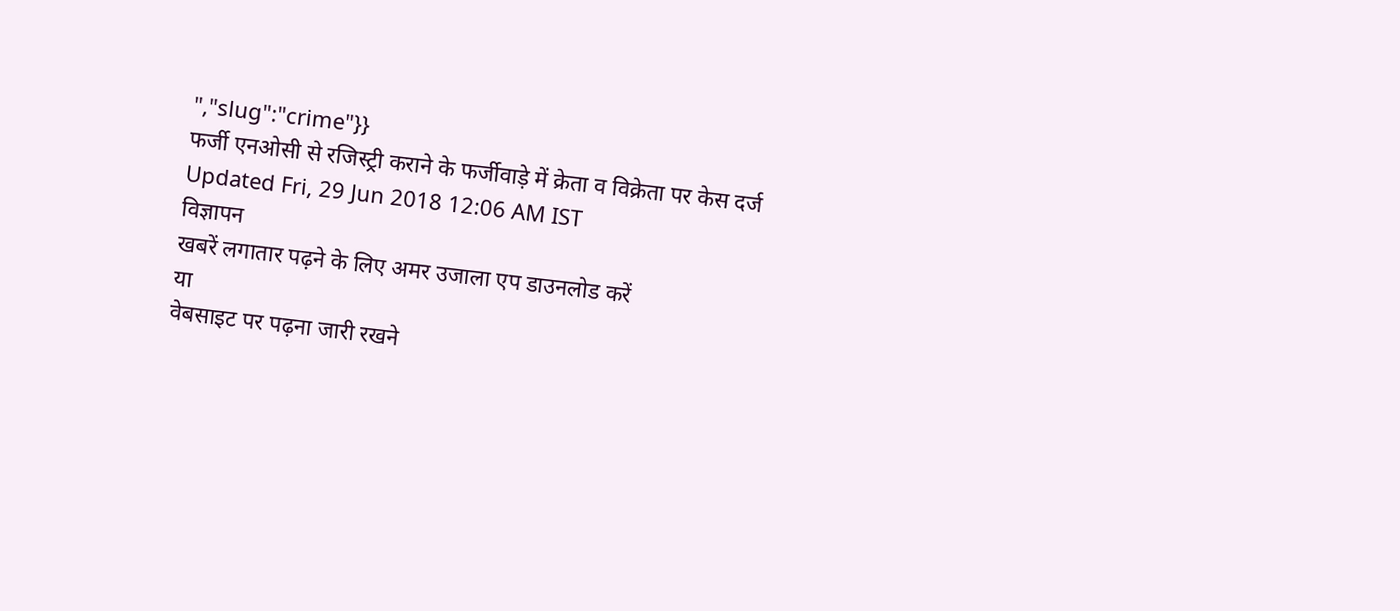","slug":"crime"}}
फर्जी एनओसी से रजिस्ट्री कराने के फर्जीवाड़े में क्रेता व विक्रेता पर केस दर्ज
Updated Fri, 29 Jun 2018 12:06 AM IST
विज्ञापन
खबरें लगातार पढ़ने के लिए अमर उजाला एप डाउनलोड करें
या
वेबसाइट पर पढ़ना जारी रखने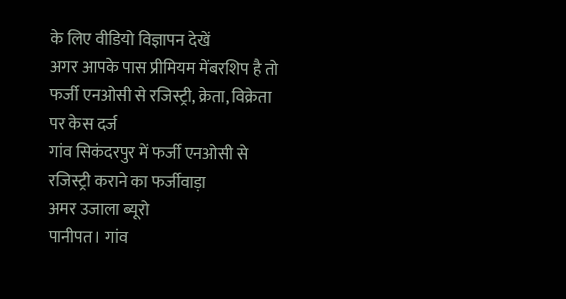के लिए वीडियो विज्ञापन देखें
अगर आपके पास प्रीमियम मेंबरशिप है तो
फर्जी एनओसी से रजिस्ट्री, क्रेता, विक्रेता पर केस दर्ज
गांव सिकंदरपुर में फर्जी एनओसी से रजिस्ट्री कराने का फर्जीवाड़ा
अमर उजाला ब्यूरो
पानीपत। गांव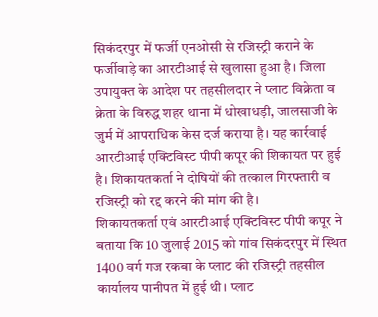सिकंदरपुर में फर्जी एनओसी से रजिस्ट्री कराने के फर्जीवाड़े का आरटीआई से खुलासा हुआ है। जिला उपायुक्त के आदेश पर तहसीलदार ने प्लाट विक्रेता व क्रेता के विरुद्ध शहर थाना में धोखाधड़ी, जालसाजी के जुर्म में आपराधिक केस दर्ज कराया है। यह कार्रवाई आरटीआई एक्टिविस्ट पीपी कपूर की शिकायत पर हुई है। शिकायतकर्ता ने दोषियों की तत्काल गिरफ्तारी व रजिस्ट्री को रद्द करने की मांग की है।
शिकायतकर्ता एवं आरटीआई एक्टिविस्ट पीपी कपूर ने बताया कि 10 जुलाई 2015 को गांव सिकंदरपुर में स्थित 1400 वर्ग गज रकबा के प्लाट की रजिस्ट्री तहसील कार्यालय पानीपत में हुई थी। प्लाट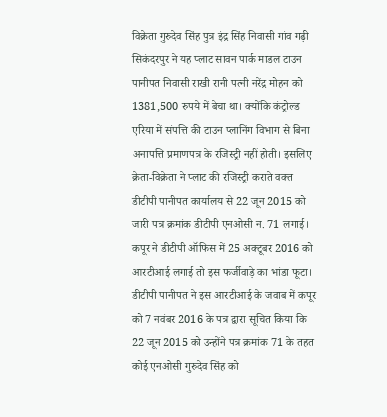विक्रेता गुरुदेव सिंह पुत्र इंद्र सिंह निवासी गांव गढ़ी सिकंदरपुर ने यह प्लाट सावन पार्क माडल टाउन पानीपत निवासी राखी रानी पत्नी नरेंद्र मोहन को 1381,500 रुपये में बेचा था। क्योंकि कंट्रोल्ड एरिया में संपत्ति की टाउन प्लानिंग विभाग से बिना अनापत्ति प्रमाणपत्र के रजिस्ट्री नहीं होती। इसलिए क्रेता-विक्रेता ने प्लाट की रजिस्ट्री कराते वक्त डीटीपी पानीपत कार्यालय से 22 जून 2015 को जारी पत्र क्रमांक डीटीपी एनओसी न. 71 लगाई। कपूर ने डीटीपी ऑफिस में 25 अक्टूबर 2016 को आरटीआई लगाई तो इस फर्जीवाड़े का भांडा फूटा। डीटीपी पानीपत ने इस आरटीआई के जवाब में कपूर को 7 नवंबर 2016 के पत्र द्वारा सूचित किया कि 22 जून 2015 को उन्होंने पत्र क्रमांक 71 के तहत कोई एनओसी गुरुदेव सिंह को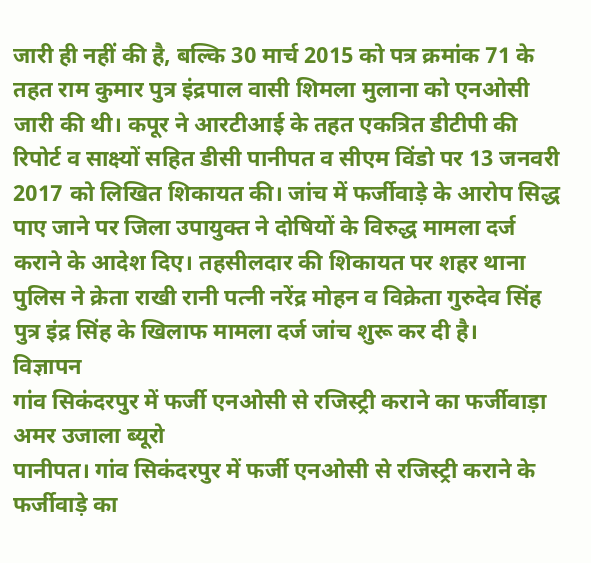जारी ही नहीं की है, बल्कि 30 मार्च 2015 को पत्र क्रमांक 71 के तहत राम कुमार पुत्र इंद्रपाल वासी शिमला मुलाना को एनओसी जारी की थी। कपूर ने आरटीआई के तहत एकत्रित डीटीपी की रिपोर्ट व साक्ष्यों सहित डीसी पानीपत व सीएम विंडो पर 13 जनवरी 2017 को लिखित शिकायत की। जांच में फर्जीवाड़े के आरोप सिद्ध पाए जाने पर जिला उपायुक्त ने दोषियों के विरुद्ध मामला दर्ज कराने के आदेश दिए। तहसीलदार की शिकायत पर शहर थाना पुलिस ने क्रेता राखी रानी पत्नी नरेंद्र मोहन व विक्रेता गुरुदेव सिंह पुत्र इंद्र सिंह के खिलाफ मामला दर्ज जांच शुरू कर दी है।
विज्ञापन
गांव सिकंदरपुर में फर्जी एनओसी से रजिस्ट्री कराने का फर्जीवाड़ा
अमर उजाला ब्यूरो
पानीपत। गांव सिकंदरपुर में फर्जी एनओसी से रजिस्ट्री कराने के फर्जीवाड़े का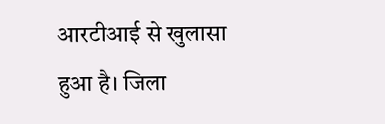आरटीआई से खुलासा हुआ है। जिला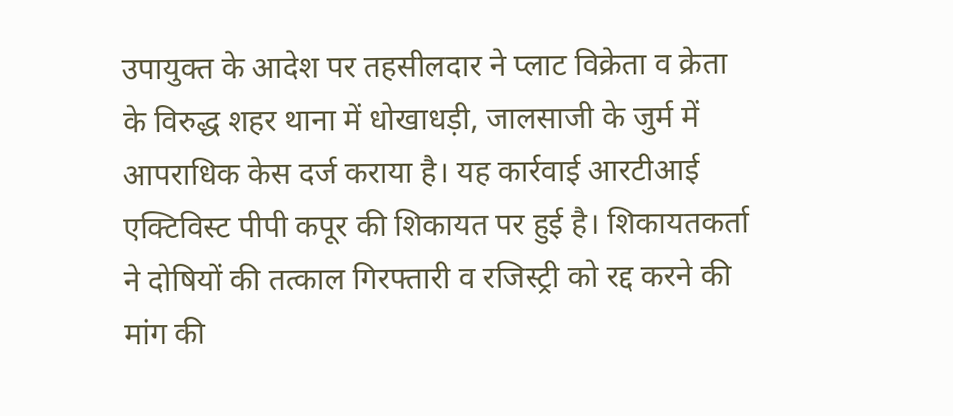उपायुक्त के आदेश पर तहसीलदार ने प्लाट विक्रेता व क्रेता के विरुद्ध शहर थाना में धोखाधड़ी, जालसाजी के जुर्म में आपराधिक केस दर्ज कराया है। यह कार्रवाई आरटीआई एक्टिविस्ट पीपी कपूर की शिकायत पर हुई है। शिकायतकर्ता ने दोषियों की तत्काल गिरफ्तारी व रजिस्ट्री को रद्द करने की मांग की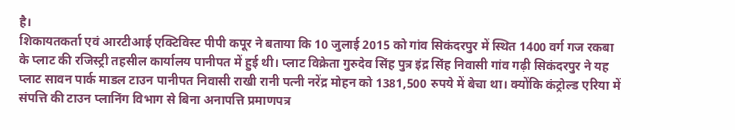है।
शिकायतकर्ता एवं आरटीआई एक्टिविस्ट पीपी कपूर ने बताया कि 10 जुलाई 2015 को गांव सिकंदरपुर में स्थित 1400 वर्ग गज रकबा के प्लाट की रजिस्ट्री तहसील कार्यालय पानीपत में हुई थी। प्लाट विक्रेता गुरुदेव सिंह पुत्र इंद्र सिंह निवासी गांव गढ़ी सिकंदरपुर ने यह प्लाट सावन पार्क माडल टाउन पानीपत निवासी राखी रानी पत्नी नरेंद्र मोहन को 1381,500 रुपये में बेचा था। क्योंकि कंट्रोल्ड एरिया में संपत्ति की टाउन प्लानिंग विभाग से बिना अनापत्ति प्रमाणपत्र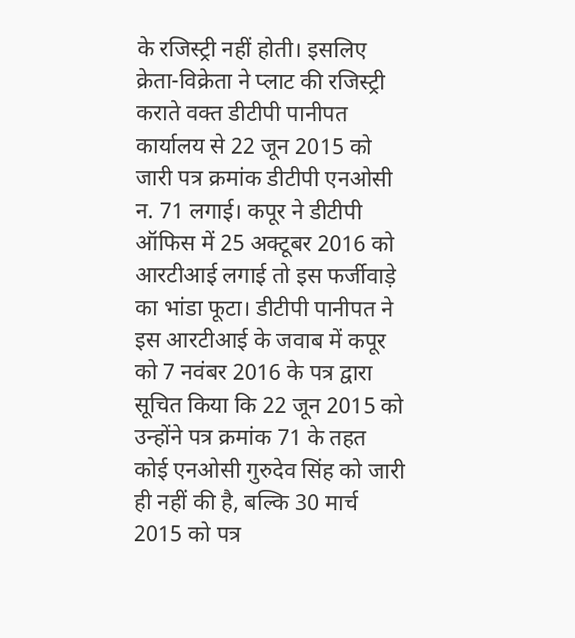के रजिस्ट्री नहीं होती। इसलिए क्रेता-विक्रेता ने प्लाट की रजिस्ट्री कराते वक्त डीटीपी पानीपत कार्यालय से 22 जून 2015 को जारी पत्र क्रमांक डीटीपी एनओसी न. 71 लगाई। कपूर ने डीटीपी ऑफिस में 25 अक्टूबर 2016 को आरटीआई लगाई तो इस फर्जीवाड़े का भांडा फूटा। डीटीपी पानीपत ने इस आरटीआई के जवाब में कपूर को 7 नवंबर 2016 के पत्र द्वारा सूचित किया कि 22 जून 2015 को उन्होंने पत्र क्रमांक 71 के तहत कोई एनओसी गुरुदेव सिंह को जारी ही नहीं की है, बल्कि 30 मार्च 2015 को पत्र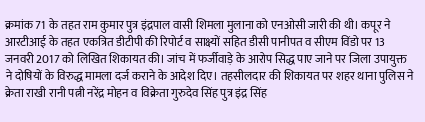क्रमांक 71 के तहत राम कुमार पुत्र इंद्रपाल वासी शिमला मुलाना को एनओसी जारी की थी। कपूर ने आरटीआई के तहत एकत्रित डीटीपी की रिपोर्ट व साक्ष्यों सहित डीसी पानीपत व सीएम विंडो पर 13 जनवरी 2017 को लिखित शिकायत की। जांच में फर्जीवाड़े के आरोप सिद्ध पाए जाने पर जिला उपायुक्त ने दोषियों के विरुद्ध मामला दर्ज कराने के आदेश दिए। तहसीलदार की शिकायत पर शहर थाना पुलिस ने क्रेता राखी रानी पत्नी नरेंद्र मोहन व विक्रेता गुरुदेव सिंह पुत्र इंद्र सिंह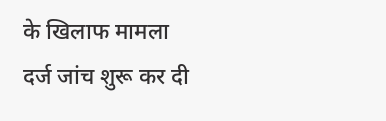के खिलाफ मामला दर्ज जांच शुरू कर दी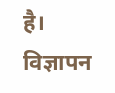है।
विज्ञापन